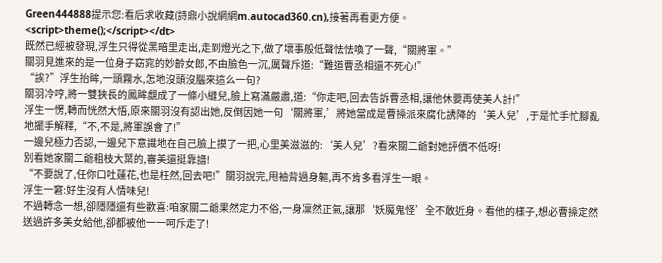Green444888提示您:看后求收藏(詩鼎小說網網m.autocad360.cn),接著再看更方便。
<script>theme();</script></dt>
既然已經被發現,浮生只得從黑暗里走出,走到燈光之下,做了壞事般低聲怯怯喚了一聲,“關將軍。”
關羽見進來的是一位身子窈窕的妙齡女郎,不由臉色一沉,厲聲斥道:“難道曹丞相還不死心!”
“誒?”浮生抬眸,一頭霧水,怎地沒頭沒腦來這么一句?
關羽冷哼,將一雙狹長的鳳眸覷成了一條小縫兒,臉上寫滿嚴肅,道:“你走吧,回去告訴曹丞相,讓他休要再使美人計!”
浮生一愣,轉而恍然大悟,原來關羽沒有認出她,反倒因她一句‘關將軍,’將她當成是曹操派來腐化誘降的‘美人兒’,于是忙手忙腳亂地擺手解釋,“不,不是,將軍誤會了!”
一邊兒極力否認,一邊兒下意識地在自己臉上摸了一把,心里美滋滋的:‘美人兒’?看來關二爺對她評價不低呀!
別看她家關二爺粗枝大葉的,審美還挺靠譜!
“不要說了,任你口吐蓮花,也是枉然,回去吧!”關羽說完,甩袖背過身軀,再不肯多看浮生一眼。
浮生一窘:好生沒有人情味兒!
不過轉念一想,卻隱隱還有些歡喜:咱家關二爺果然定力不俗,一身凜然正氣,讓那‘妖魔鬼怪’全不敢近身。看他的樣子,想必曹操定然送過許多美女給他,卻都被他一一呵斥走了!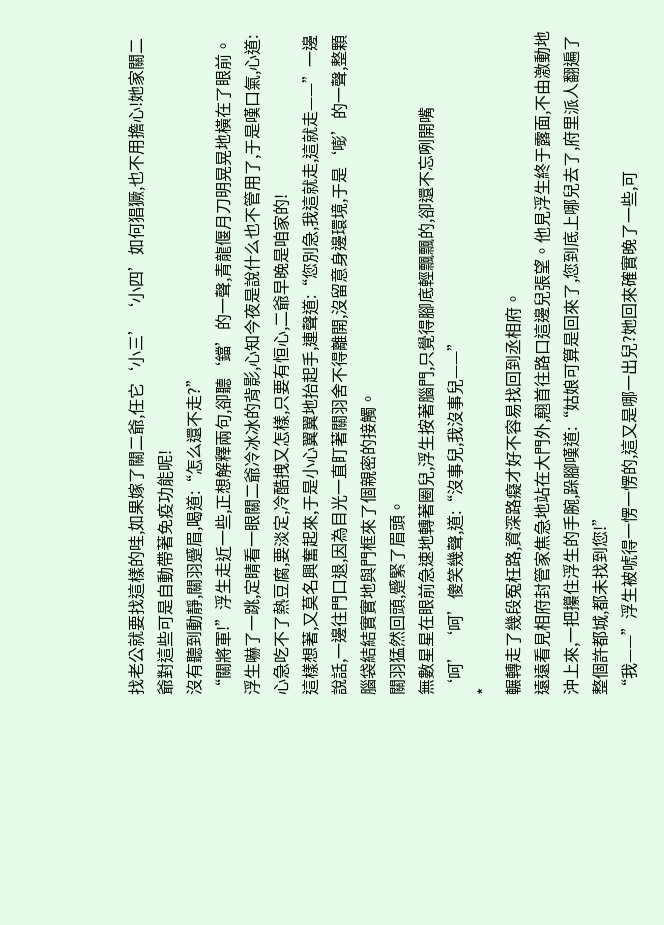找老公就要找這樣的哇,如果嫁了關二爺,任它‘小三’‘小四’如何猖獗,也不用擔心!她家關二爺對這些可是自動帶著免疫功能呢!
沒有聽到動靜,關羽蹙眉,喝道:“怎么還不走?”
“關將軍!”浮生走近一些,正想解釋兩句,卻聽‘鐺’的一聲,青龍偃月刀明晃晃地橫在了眼前。
浮生嚇了一跳,定睛看一眼關二爺冷冰冰的背影,心知今夜是說什么也不管用了,于是嘆口氣,心道:心急吃不了熱豆腐,要淡定,冷酷拽又怎樣,只要有恒心,二爺早晚是咱家的!
這樣想著,又莫名興奮起來,于是小心翼翼地抬起手,連聲道:“您別急,我這就走,這就走——”一邊說話,一邊往門口退,因為目光一直盯著關羽舍不得離開,沒留意身邊環境,于是‘嘭’的一聲,整顆腦袋結結實實地與門框來了個親密的接觸。
關羽猛然回頭,蹙緊了眉頭。
無數星星在眼前急速地轉著圈兒,浮生按著腦門,只覺得腳底輕飄飄的,卻還不忘咧開嘴‘呵’‘呵’傻笑幾聲,道:“沒事兒,我沒事兒——”
*
輾轉走了幾段冤枉路,資深路癡才好不容易找回到丞相府。
遠遠看見相府封管家焦急地站在大門外,翹首往路口這邊兒張望。他見浮生終于露面,不由激動地沖上來,一把攥住浮生的手腕,跺腳嘆道:“姑娘可算是回來了,您到底上哪兒去了,府里派人翻遍了整個許都城,都未找到您!”
“我——”浮生被唬得一愣一愣的,這又是哪一出兒?她回來確實晚了一些,可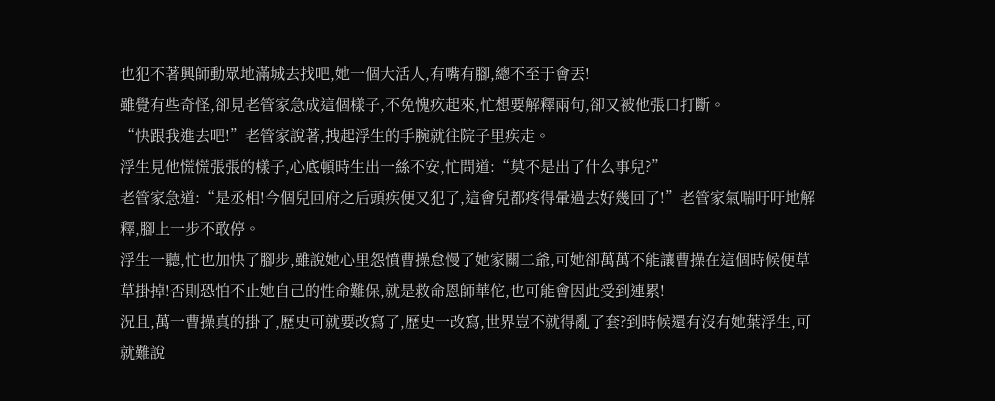也犯不著興師動眾地滿城去找吧,她一個大活人,有嘴有腳,總不至于會丟!
雖覺有些奇怪,卻見老管家急成這個樣子,不免愧疚起來,忙想要解釋兩句,卻又被他張口打斷。
“快跟我進去吧!”老管家說著,拽起浮生的手腕就往院子里疾走。
浮生見他慌慌張張的樣子,心底頓時生出一絲不安,忙問道:“莫不是出了什么事兒?”
老管家急道:“是丞相!今個兒回府之后頭疾便又犯了,這會兒都疼得暈過去好幾回了!”老管家氣喘吁吁地解釋,腳上一步不敢停。
浮生一聽,忙也加快了腳步,雖說她心里怨憤曹操怠慢了她家關二爺,可她卻萬萬不能讓曹操在這個時候便草草掛掉!否則恐怕不止她自己的性命難保,就是救命恩師華佗,也可能會因此受到連累!
況且,萬一曹操真的掛了,歷史可就要改寫了,歷史一改寫,世界豈不就得亂了套?到時候還有沒有她葉浮生,可就難說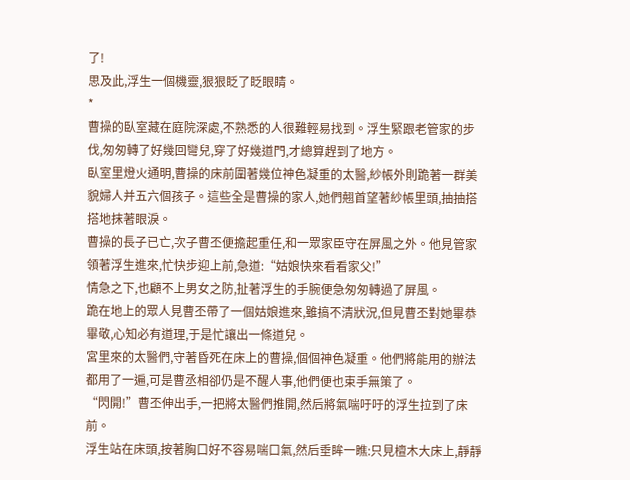了!
思及此,浮生一個機靈,狠狠眨了眨眼睛。
*
曹操的臥室藏在庭院深處,不熟悉的人很難輕易找到。浮生緊跟老管家的步伐,匆匆轉了好幾回彎兒,穿了好幾道門,才總算趕到了地方。
臥室里燈火通明,曹操的床前圍著幾位神色凝重的太醫,紗帳外則跪著一群美貌婦人并五六個孩子。這些全是曹操的家人,她們翹首望著紗帳里頭,抽抽搭搭地抹著眼淚。
曹操的長子已亡,次子曹丕便擔起重任,和一眾家臣守在屏風之外。他見管家領著浮生進來,忙快步迎上前,急道:“姑娘快來看看家父!”
情急之下,也顧不上男女之防,扯著浮生的手腕便急匆匆轉過了屏風。
跪在地上的眾人見曹丕帶了一個姑娘進來,雖搞不清狀況,但見曹丕對她畢恭畢敬,心知必有道理,于是忙讓出一條道兒。
宮里來的太醫們,守著昏死在床上的曹操,個個神色凝重。他們將能用的辦法都用了一遍,可是曹丞相卻仍是不醒人事,他們便也束手無策了。
“閃開!”曹丕伸出手,一把將太醫們推開,然后將氣喘吁吁的浮生拉到了床前。
浮生站在床頭,按著胸口好不容易喘口氣,然后垂眸一瞧:只見檀木大床上,靜靜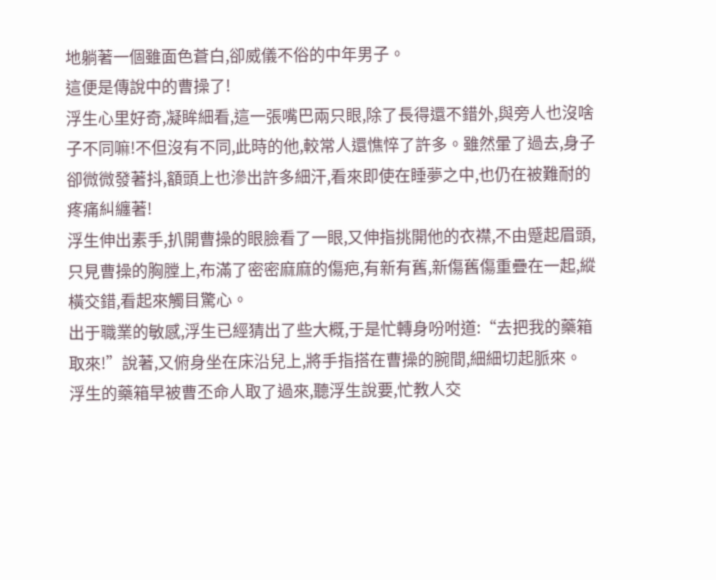地躺著一個雖面色蒼白,卻威儀不俗的中年男子。
這便是傳說中的曹操了!
浮生心里好奇,凝眸細看,這一張嘴巴兩只眼,除了長得還不錯外,與旁人也沒啥子不同嘛!不但沒有不同,此時的他,較常人還憔悴了許多。雖然暈了過去,身子卻微微發著抖,額頭上也滲出許多細汗,看來即使在睡夢之中,也仍在被難耐的疼痛糾纏著!
浮生伸出素手,扒開曹操的眼臉看了一眼,又伸指挑開他的衣襟,不由蹙起眉頭,只見曹操的胸膛上,布滿了密密麻麻的傷疤,有新有舊,新傷舊傷重疊在一起,縱橫交錯,看起來觸目驚心。
出于職業的敏感,浮生已經猜出了些大概,于是忙轉身吩咐道:“去把我的藥箱取來!”說著,又俯身坐在床沿兒上,將手指搭在曹操的腕間,細細切起脈來。
浮生的藥箱早被曹丕命人取了過來,聽浮生說要,忙教人交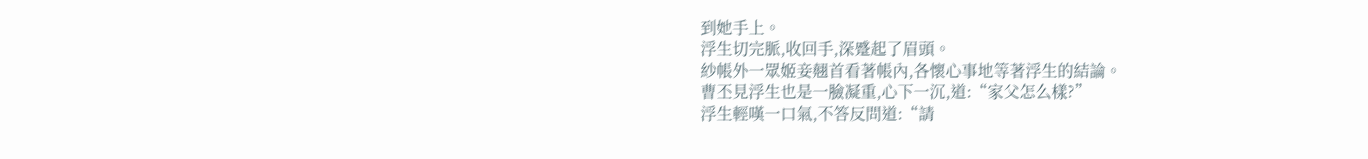到她手上。
浮生切完脈,收回手,深蹙起了眉頭。
紗帳外一眾姬妾翹首看著帳內,各懷心事地等著浮生的結論。
曹丕見浮生也是一臉凝重,心下一沉,道:“家父怎么樣?”
浮生輕嘆一口氣,不答反問道:“請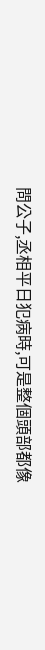問公子,丞相平日犯病時,可是整個頭部都像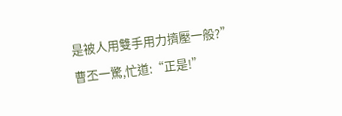是被人用雙手用力擠壓一般?”
曹丕一驚,忙道:“正是!”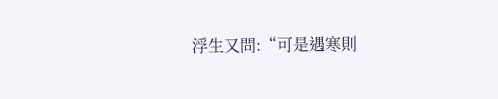浮生又問:“可是遇寒則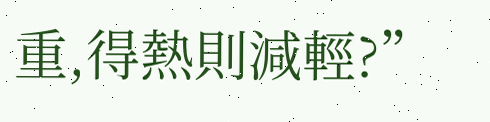重,得熱則減輕?”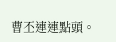曹丕連連點頭。